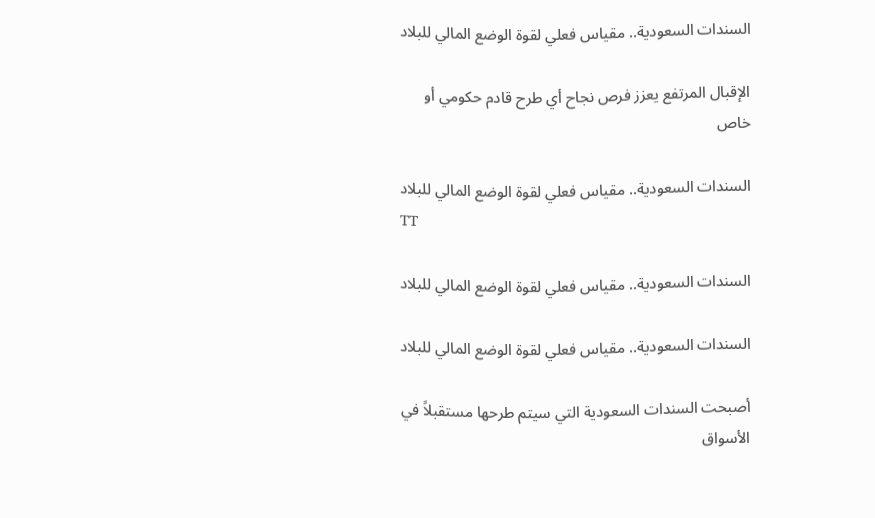السندات السعودية.. مقياس فعلي لقوة الوضع المالي للبلاد

الإقبال المرتفع يعزز فرص نجاح أي طرح قادم حكومي أو خاص

السندات السعودية.. مقياس فعلي لقوة الوضع المالي للبلاد
TT

السندات السعودية.. مقياس فعلي لقوة الوضع المالي للبلاد

السندات السعودية.. مقياس فعلي لقوة الوضع المالي للبلاد

أصبحت السندات السعودية التي سيتم طرحها مستقبلاً في الأسواق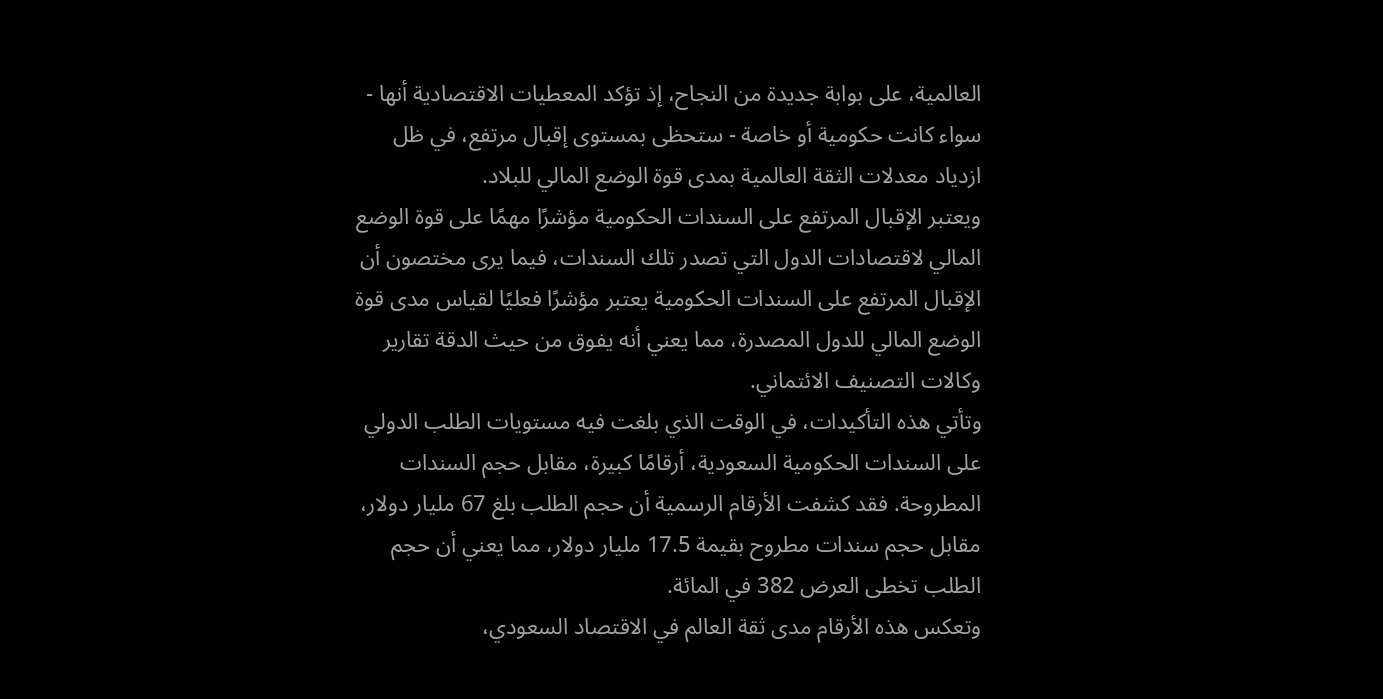العالمية، على بوابة جديدة من النجاح، إذ تؤكد المعطيات الاقتصادية أنها - سواء كانت حكومية أو خاصة - ستحظى بمستوى إقبال مرتفع، في ظل ازدياد معدلات الثقة العالمية بمدى قوة الوضع المالي للبلاد.
ويعتبر الإقبال المرتفع على السندات الحكومية مؤشرًا مهمًا على قوة الوضع المالي لاقتصادات الدول التي تصدر تلك السندات، فيما يرى مختصون أن الإقبال المرتفع على السندات الحكومية يعتبر مؤشرًا فعليًا لقياس مدى قوة الوضع المالي للدول المصدرة، مما يعني أنه يفوق من حيث الدقة تقارير وكالات التصنيف الائتماني.
وتأتي هذه التأكيدات، في الوقت الذي بلغت فيه مستويات الطلب الدولي على السندات الحكومية السعودية، أرقامًا كبيرة، مقابل حجم السندات المطروحة. فقد كشفت الأرقام الرسمية أن حجم الطلب بلغ 67 مليار دولار، مقابل حجم سندات مطروح بقيمة 17.5 مليار دولار، مما يعني أن حجم الطلب تخطى العرض 382 في المائة.
وتعكس هذه الأرقام مدى ثقة العالم في الاقتصاد السعودي،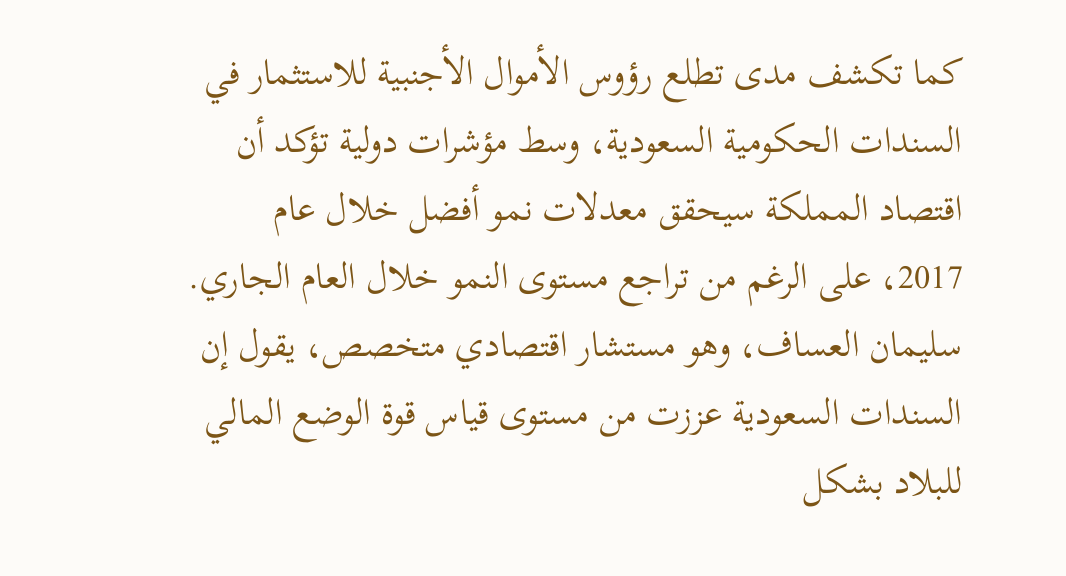كما تكشف مدى تطلع رؤوس الأموال الأجنبية للاستثمار في السندات الحكومية السعودية، وسط مؤشرات دولية تؤكد أن اقتصاد المملكة سيحقق معدلات نمو أفضل خلال عام 2017، على الرغم من تراجع مستوى النمو خلال العام الجاري.
سليمان العساف، وهو مستشار اقتصادي متخصص، يقول إن السندات السعودية عززت من مستوى قياس قوة الوضع المالي للبلاد بشكل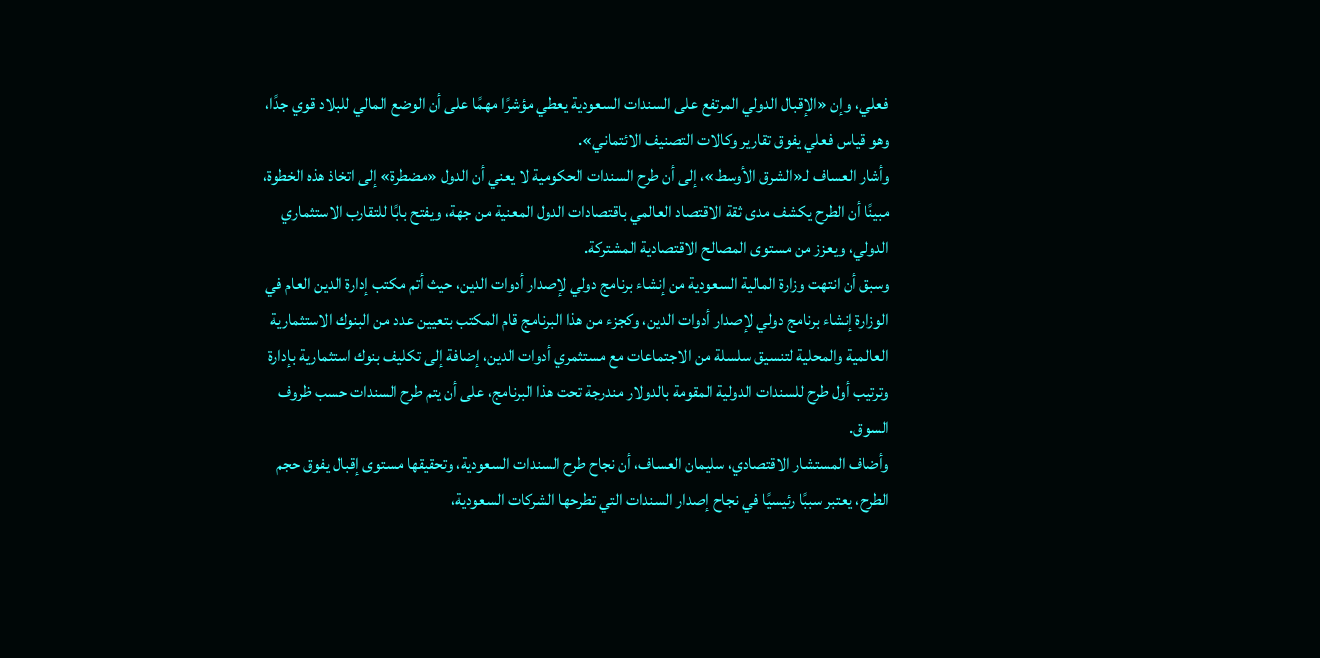فعلي، وإن «الإقبال الدولي المرتفع على السندات السعودية يعطي مؤشرًا مهمًا على أن الوضع المالي للبلاد قوي جدًا، وهو قياس فعلي يفوق تقارير وكالات التصنيف الائتماني».
وأشار العساف لـ«الشرق الأوسط»، إلى أن طرح السندات الحكومية لا يعني أن الدول «مضطرة» إلى اتخاذ هذه الخطوة، مبينًا أن الطرح يكشف مدى ثقة الاقتصاد العالمي باقتصادات الدول المعنية من جهة، ويفتح بابًا للتقارب الاستثماري الدولي، ويعزز من مستوى المصالح الاقتصادية المشتركة.
وسبق أن انتهت وزارة المالية السعودية من إنشاء برنامج دولي لإصدار أدوات الدين، حيث أتم مكتب إدارة الدين العام في الوزارة إنشاء برنامج دولي لإصدار أدوات الدين، وكجزء من هذا البرنامج قام المكتب بتعيين عدد من البنوك الاستثمارية العالمية والمحلية لتنسيق سلسلة من الاجتماعات مع مستثمري أدوات الدين، إضافة إلى تكليف بنوك استثمارية بإدارة وترتيب أول طرح للسندات الدولية المقومة بالدولار مندرجة تحت هذا البرنامج، على أن يتم طرح السندات حسب ظروف السوق.
وأضاف المستشار الاقتصادي، سليمان العساف، أن نجاح طرح السندات السعودية، وتحقيقها مستوى إقبال يفوق حجم الطرح، يعتبر سببًا رئيسيًا في نجاح إصدار السندات التي تطرحها الشركات السعودية،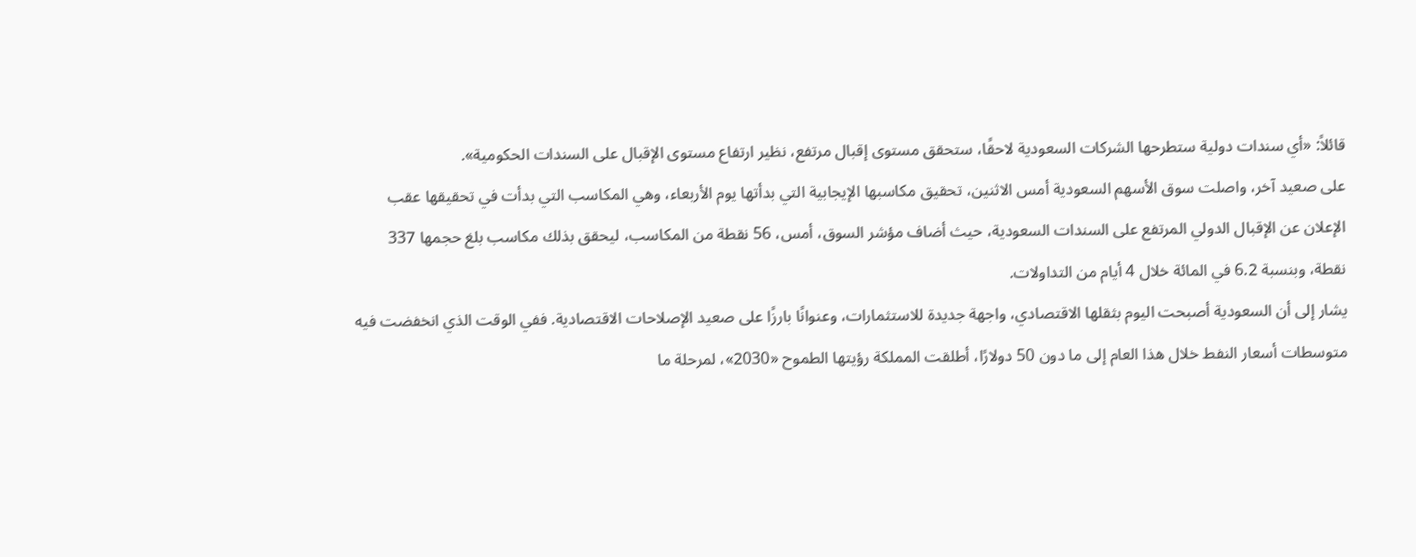قائلاً: «أي سندات دولية ستطرحها الشركات السعودية لاحقًا، ستحقق مستوى إقبال مرتفع، نظير ارتفاع مستوى الإقبال على السندات الحكومية».
على صعيد آخر، واصلت سوق الأسهم السعودية أمس الاثنين، تحقيق مكاسبها الإيجابية التي بدأتها يوم الأربعاء، وهي المكاسب التي بدأت في تحقيقها عقب الإعلان عن الإقبال الدولي المرتفع على السندات السعودية، حيث أضاف مؤشر السوق، أمس، 56 نقطة من المكاسب، ليحقق بذلك مكاسب بلغ حجمها 337 نقطة، وبنسبة 6.2 في المائة خلال 4 أيام من التداولات.
يشار إلى أن السعودية أصبحت اليوم بثقلها الاقتصادي، واجهة جديدة للاستثمارات، وعنوانًا بارزًا على صعيد الإصلاحات الاقتصادية. ففي الوقت الذي انخفضت فيه متوسطات أسعار النفط خلال هذا العام إلى ما دون 50 دولارًا، أطلقت المملكة رؤيتها الطموح «2030»، لمرحلة ما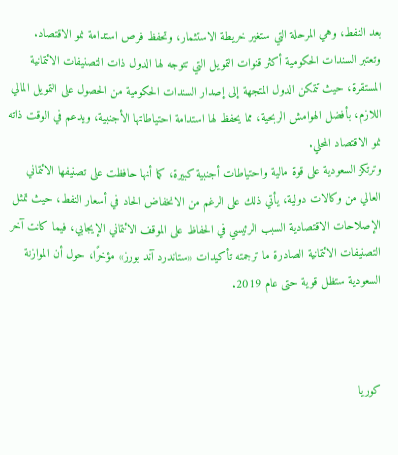بعد النفط، وهي المرحلة التي ستغير خريطة الاستثمار، وتحفظ فرص استدامة نمو الاقتصاد.
وتعتبر السندات الحكومية أكثر قنوات التمويل التي تتوجه لها الدول ذات التصنيفات الائتمانية المستقرة، حيث تتمكن الدول المتجهة إلى إصدار السندات الحكومية من الحصول على التمويل المالي اللازم، بأفضل الهوامش الربحية، مما يحفظ لها استدامة احتياطاتها الأجنبية، ويدعم في الوقت ذاته نمو الاقتصاد المحلي.
وترتكز السعودية على قوة مالية واحتياطات أجنبية كبيرة، كما أنها حافظت على تصنيفها الائتماني العالي من وكالات دولية، يأتي ذلك على الرغم من الانخفاض الحاد في أسعار النفط، حيث تمثل الإصلاحات الاقتصادية السبب الرئيسي في الحفاظ على الموقف الائتماني الإيجابي، فيما كانت آخر التصنيفات الائتمانية الصادرة ما ترجمته تأكيدات «ستاندرد آند بورز» مؤخرًا، حول أن الموازنة السعودية ستظل قوية حتى عام 2019.



كوريا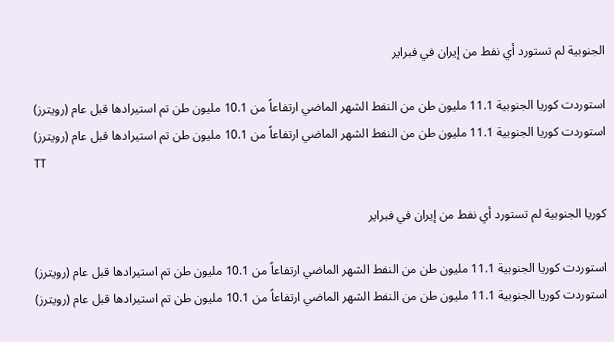الجنوبية لم تستورد أي نفط من إيران في فبراير

استوردت كوريا الجنوبية 11.1 مليون طن من النفط الشهر الماضي ارتفاعاً من 10.1 مليون طن تم استيرادها قبل عام (رويترز)
استوردت كوريا الجنوبية 11.1 مليون طن من النفط الشهر الماضي ارتفاعاً من 10.1 مليون طن تم استيرادها قبل عام (رويترز)
TT

كوريا الجنوبية لم تستورد أي نفط من إيران في فبراير

استوردت كوريا الجنوبية 11.1 مليون طن من النفط الشهر الماضي ارتفاعاً من 10.1 مليون طن تم استيرادها قبل عام (رويترز)
استوردت كوريا الجنوبية 11.1 مليون طن من النفط الشهر الماضي ارتفاعاً من 10.1 مليون طن تم استيرادها قبل عام (رويترز)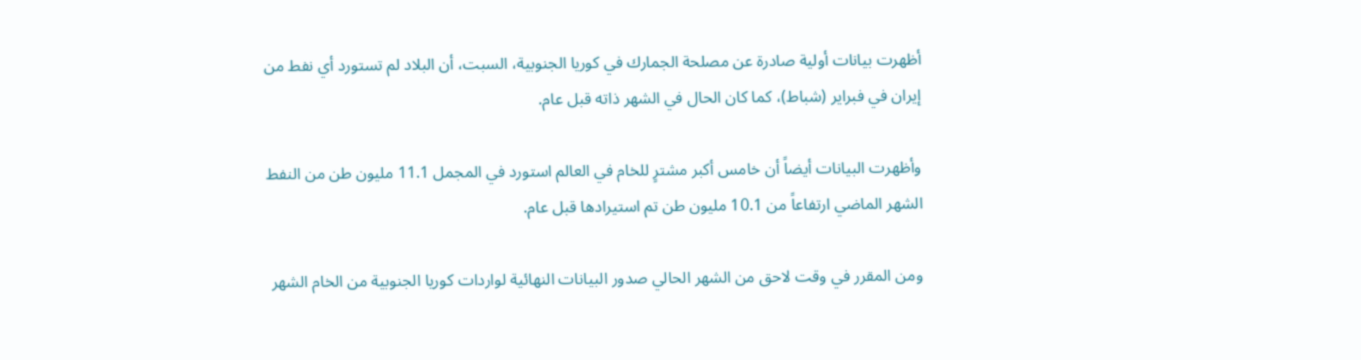أظهرت بيانات أولية صادرة عن مصلحة الجمارك في كوريا الجنوبية، السبت، أن البلاد لم تستورد أي نفط من إيران في فبراير (شباط)، كما كان الحال في الشهر ذاته قبل عام.

وأظهرت البيانات أيضاً أن خامس أكبر مشترٍ للخام في العالم استورد في المجمل 11.1 مليون طن من النفط الشهر الماضي ارتفاعاً من 10.1 مليون طن تم استيرادها قبل عام.

ومن المقرر في وقت لاحق من الشهر الحالي صدور البيانات النهائية لواردات كوريا الجنوبية من الخام الشهر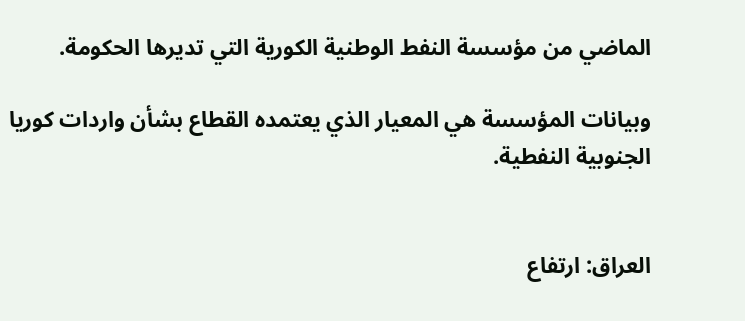الماضي من مؤسسة النفط الوطنية الكورية التي تديرها الحكومة.

وبيانات المؤسسة هي المعيار الذي يعتمده القطاع بشأن واردات كوريا الجنوبية النفطية.


العراق: ارتفاع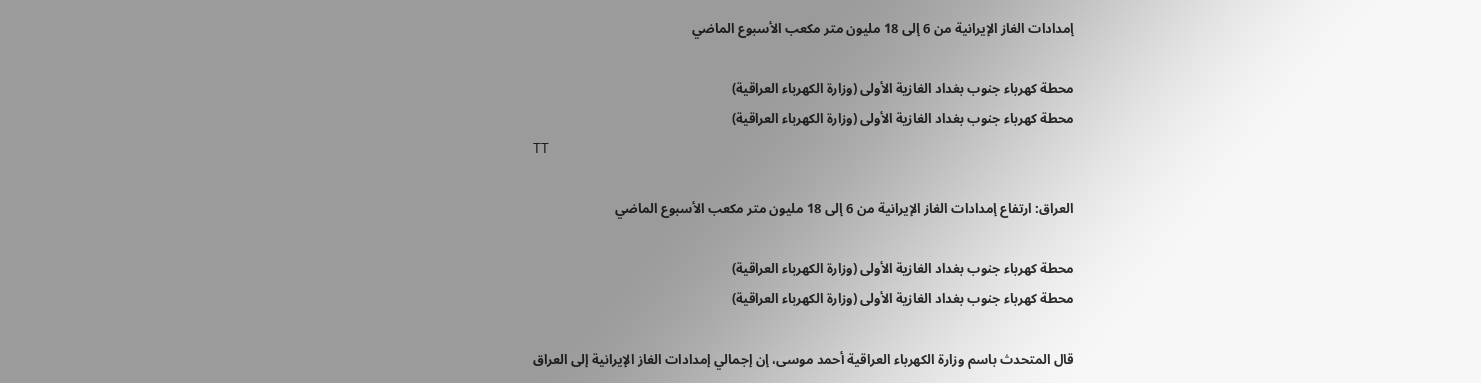إمدادات الغاز الإيرانية من 6 إلى 18 مليون متر مكعب الأسبوع الماضي

محطة كهرباء جنوب بغداد الغازية الأولى (وزارة الكهرباء العراقية)
محطة كهرباء جنوب بغداد الغازية الأولى (وزارة الكهرباء العراقية)
TT

العراق: ارتفاع إمدادات الغاز الإيرانية من 6 إلى 18 مليون متر مكعب الأسبوع الماضي

محطة كهرباء جنوب بغداد الغازية الأولى (وزارة الكهرباء العراقية)
محطة كهرباء جنوب بغداد الغازية الأولى (وزارة الكهرباء العراقية)

قال المتحدث باسم وزارة الكهرباء العراقية أحمد موسى، إن إجمالي إمدادات الغاز الإيرانية إلى العراق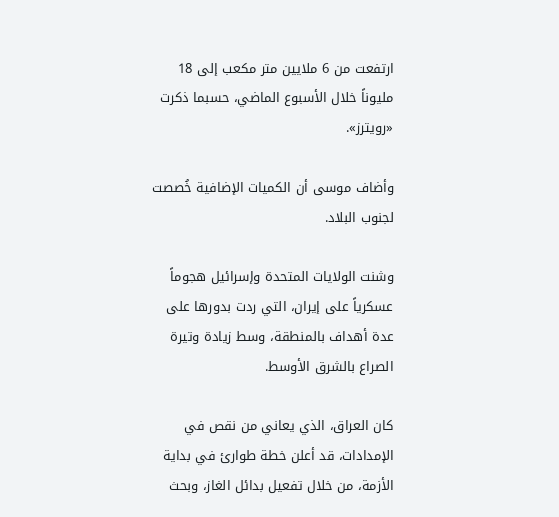ارتفعت من 6 ملايين متر مكعب إلى 18 مليوناً خلال الأسبوع الماضي، حسبما ذكرت «رويترز».

وأضاف موسى أن الكميات الإضافية خُصصت لجنوب البلاد.

وشنت الولايات المتحدة وإسرائيل هجوماً عسكرياً على إيران، التي ردت بدورها على عدة أهداف بالمنطقة، وسط زيادة وتيرة الصراع بالشرق الأوسط.

كان العراق، الذي يعاني من نقص في الإمدادات، قد أعلن خطة طوارئ في بداية الأزمة، من خلال تفعيل بدائل الغاز، وبحث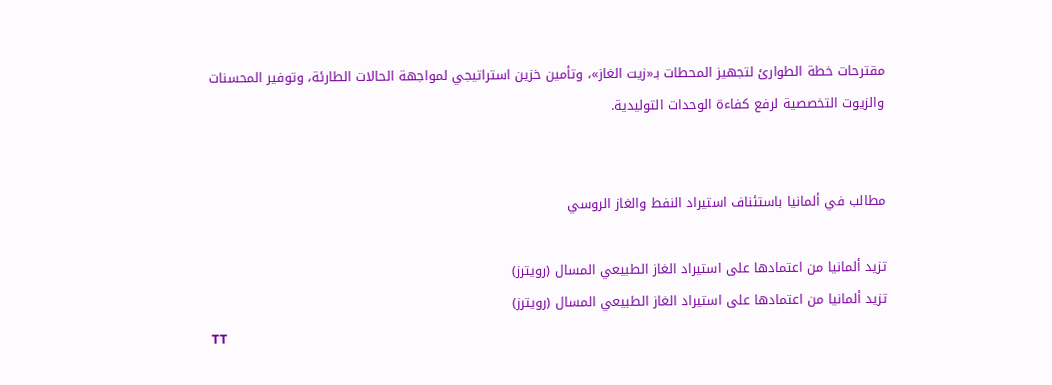مقترحات خطة الطوارئ لتجهيز المحطات بـ«زيت الغاز»، وتأمين خزين استراتيجي لمواجهة الحالات الطارئة، وتوفير المحسنات والزيوت التخصصية لرفع كفاءة الوحدات التوليدية.


مطالب في ألمانيا باستئناف استيراد النفط والغاز الروسي

تزيد ألمانيا من اعتمادها على استيراد الغاز الطبيعي المسال (رويترز)
تزيد ألمانيا من اعتمادها على استيراد الغاز الطبيعي المسال (رويترز)
TT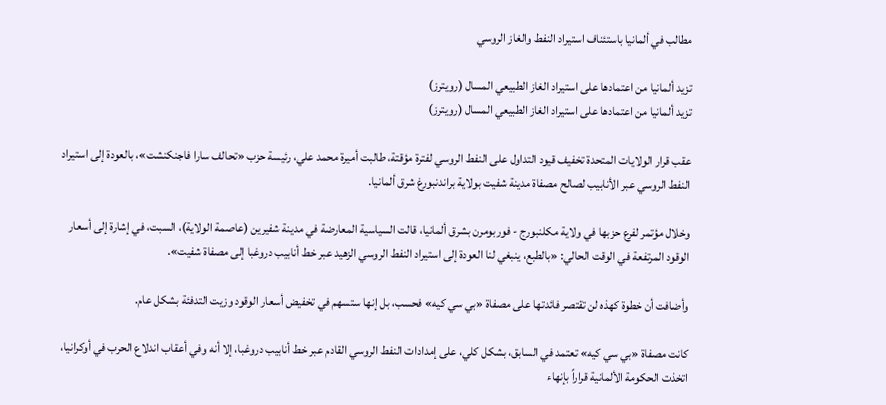مطالب في ألمانيا باستئناف استيراد النفط والغاز الروسي

تزيد ألمانيا من اعتمادها على استيراد الغاز الطبيعي المسال (رويترز)
تزيد ألمانيا من اعتمادها على استيراد الغاز الطبيعي المسال (رويترز)

عقب قرار الولايات المتحدة تخفيف قيود التداول على النفط الروسي لفترة مؤقتة، طالبت أميرة محمد علي، رئيسة حزب «تحالف سارا فاجنكنشت»، بالعودة إلى استيراد النفط الروسي عبر الأنابيب لصالح مصفاة مدينة شفيت بولاية براندنبورغ شرق ألمانيا.

وخلال مؤتمر لفرع حزبها في ولاية مكلنبورج - فوربومرن بشرق ألمانيا، قالت السياسية المعارضة في مدينة شفيرين (عاصمة الولاية)، السبت، في إشارة إلى أسعار الوقود المرتفعة في الوقت الحالي: «بالطبع، ينبغي لنا العودة إلى استيراد النفط الروسي الزهيد عبر خط أنابيب دروغبا إلى مصفاة شفيت».

وأضافت أن خطوة كهذه لن تقتصر فائدتها على مصفاة «بي سي كيه» فحسب، بل إنها ستسهم في تخفيض أسعار الوقود وزيت التدفئة بشكل عام.

كانت مصفاة «بي سي كيه» تعتمد في السابق، بشكل كلي، على إمدادات النفط الروسي القادم عبر خط أنابيب دروغبا، إلا أنه وفي أعقاب اندلاع الحرب في أوكرانيا، اتخذت الحكومة الألمانية قراراً بإنهاء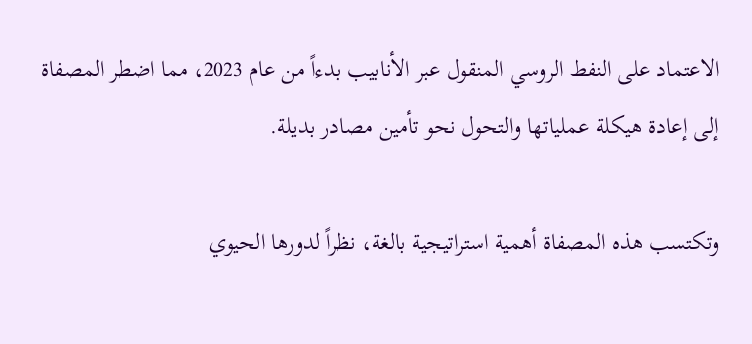الاعتماد على النفط الروسي المنقول عبر الأنابيب بدءاً من عام 2023، مما اضطر المصفاة إلى إعادة هيكلة عملياتها والتحول نحو تأمين مصادر بديلة.

وتكتسب هذه المصفاة أهمية استراتيجية بالغة، نظراً لدورها الحيوي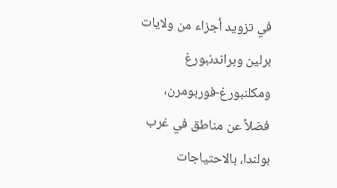في تزويد أجزاء من ولايات برلين وبراندنبورغ ومكلنبورغ-فوربومرن، فضلاً عن مناطق في غرب بولندا، بالاحتياجات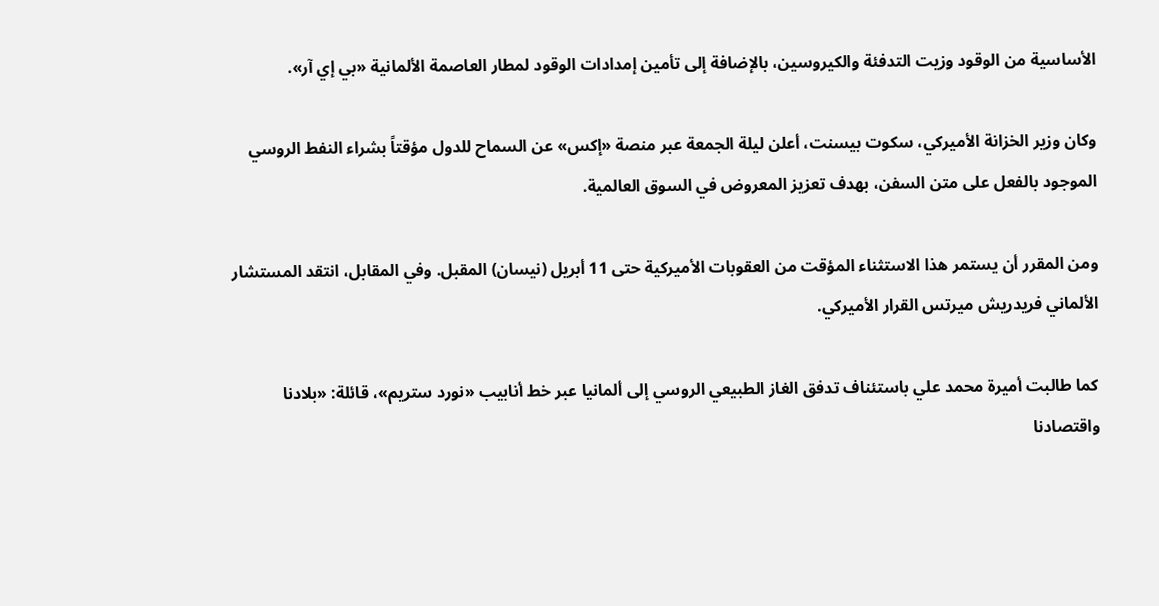الأساسية من الوقود وزيت التدفئة والكيروسين، بالإضافة إلى تأمين إمدادات الوقود لمطار العاصمة الألمانية «بي إي آر».

وكان وزير الخزانة الأميركي، سكوت بيسنت، أعلن ليلة الجمعة عبر منصة «إكس» عن السماح للدول مؤقتاً بشراء النفط الروسي الموجود بالفعل على متن السفن، بهدف تعزيز المعروض في السوق العالمية.

ومن المقرر أن يستمر هذا الاستثناء المؤقت من العقوبات الأميركية حتى 11 أبريل (نيسان) المقبل. وفي المقابل، انتقد المستشار الألماني فريدريش ميرتس القرار الأميركي.

كما طالبت أميرة محمد علي باستئناف تدفق الغاز الطبيعي الروسي إلى ألمانيا عبر خط أنابيب «نورد ستريم»، قائلة: «بلادنا واقتصادنا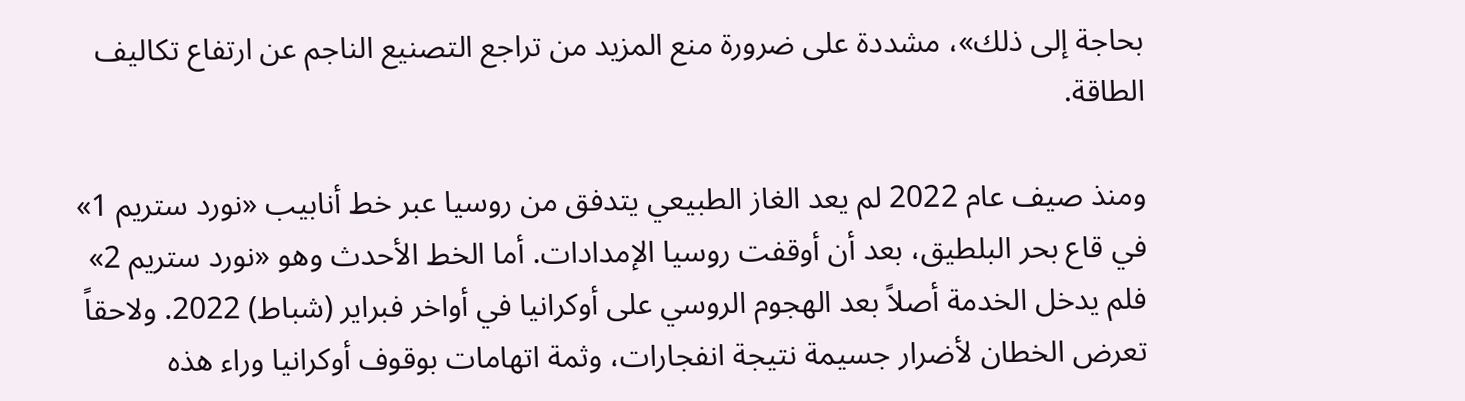بحاجة إلى ذلك»، مشددة على ضرورة منع المزيد من تراجع التصنيع الناجم عن ارتفاع تكاليف الطاقة.

ومنذ صيف عام 2022 لم يعد الغاز الطبيعي يتدفق من روسيا عبر خط أنابيب «نورد ستريم 1» في قاع بحر البلطيق، بعد أن أوقفت روسيا الإمدادات. أما الخط الأحدث وهو «نورد ستريم 2» فلم يدخل الخدمة أصلاً بعد الهجوم الروسي على أوكرانيا في أواخر فبراير (شباط) 2022. ولاحقاً تعرض الخطان لأضرار جسيمة نتيجة انفجارات، وثمة اتهامات بوقوف أوكرانيا وراء هذه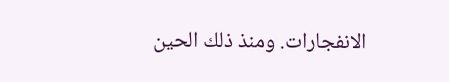الانفجارات. ومنذ ذلك الحين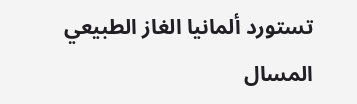تستورد ألمانيا الغاز الطبيعي المسال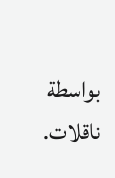بواسطة ناقلات.